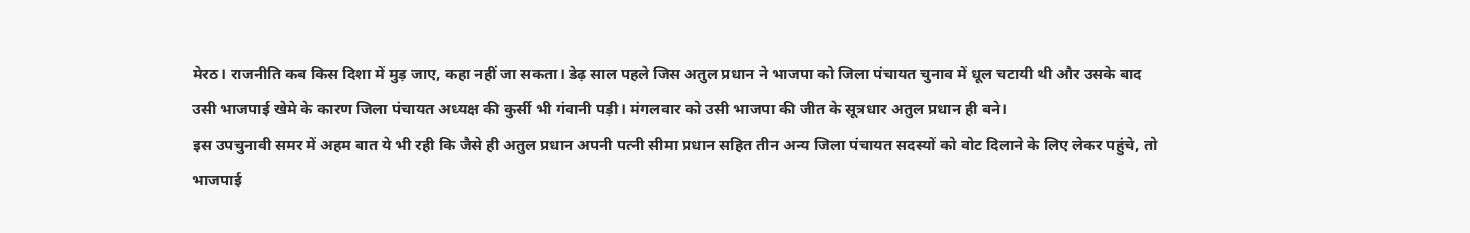मेरठ। राजनीति कब किस दिशा में मुड़ जाए, कहा नहीं जा सकता। डेढ़ साल पहले जिस अतुल प्रधान ने भाजपा को जिला पंचायत चुनाव में धूल चटायी थी और उसके बाद उसी भाजपाई खेमे के कारण जिला पंचायत अध्यक्ष की कुर्सी भी गंवानी पड़ी। मंगलवार को उसी भाजपा की जीत के सूत्रधार अतुल प्रधान ही बने।
इस उपचुनावी समर में अहम बात ये भी रही कि जैसे ही अतुल प्रधान अपनी पत्नी सीमा प्रधान सहित तीन अन्य जिला पंचायत सदस्यों को वोट दिलाने के लिए लेकर पहुंचे, तो भाजपाई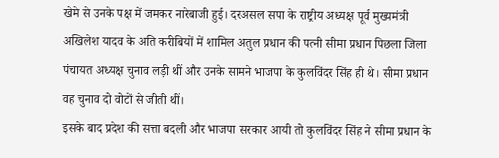खेमे से उनके पक्ष में जमकर नारेबाजी हुई। दरअसल सपा के राष्ट्रीय अध्यक्ष पूर्व मुख्यमंत्री अखिलेश यादव के अति करीबियों में शामिल अतुल प्रधान की पत्नी सीमा प्रधान पिछला जिला पंचायत अध्यक्ष चुनाव लड़ी थीं और उनके सामने भाजपा के कुलविंदर सिंह ही थे। सीमा प्रधान वह चुनाव दो वोटों से जीती थीं।
इसके बाद प्रदेश की सत्ता बदली और भाजपा सरकार आयी तो कुलविंदर सिंह ने सीमा प्रधान के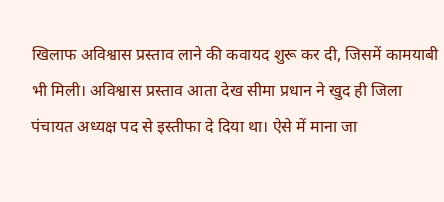खिलाफ अविश्वास प्रस्ताव लाने की कवायद शुरू कर दी, जिसमें कामयाबी भी मिली। अविश्वास प्रस्ताव आता देख सीमा प्रधान ने खुद ही जिला पंचायत अध्यक्ष पद से इस्तीफा दे दिया था। ऐसे में माना जा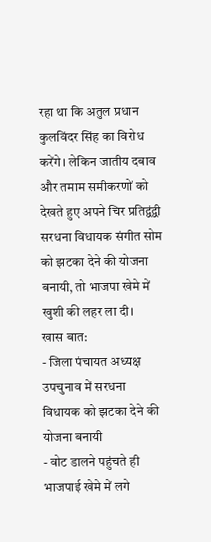रहा था कि अतुल प्रधान कुलविंदर सिंह का विरोध करेंगे। लेकिन जातीय दबाव और तमाम समीकरणों को देखते हुए अपने चिर प्रतिद्वंद्वी सरधना विधायक संगीत सोम को झटका देने की योजना बनायी, तो भाजपा खेमे में खुशी की लहर ला दी।
खास बात:
- जिला पंचायत अध्यक्ष उपचुनाव में सरधना विधायक को झटका देने की योजना बनायी
- वोट डालने पहुंचते ही भाजपाई खेमे में लगे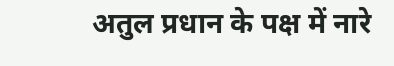अतुल प्रधान के पक्ष में नारे